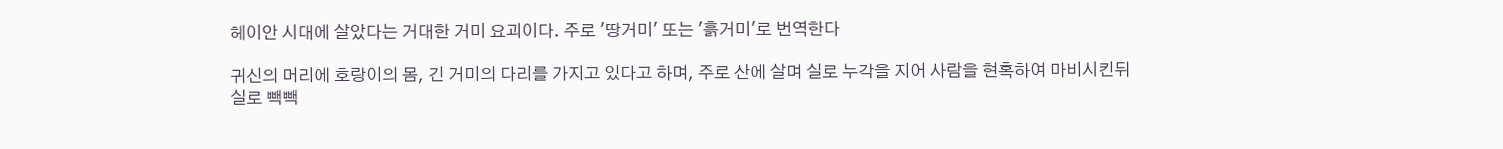헤이안 시대에 살았다는 거대한 거미 요괴이다. 주로 '땅거미' 또는 '흙거미'로 번역한다

귀신의 머리에 호랑이의 몸, 긴 거미의 다리를 가지고 있다고 하며, 주로 산에 살며 실로 누각을 지어 사람을 현혹하여 마비시킨뒤
실로 빽빽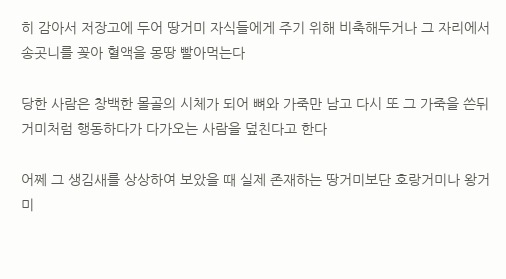히 감아서 저장고에 두어 땅거미 자식들에게 주기 위해 비축해두거나 그 자리에서 송곳니를 꽂아 혈액을 몽땅 빨아먹는다

당한 사람은 창백한 몰골의 시체가 되어 뼈와 가죽만 남고 다시 또 그 가죽을 쓴뒤 거미처럼 행동하다가 다가오는 사람을 덮친다고 한다

어쩨 그 생김새를 상상하여 보았을 때 실제 존재하는 땅거미보단 호랑거미나 왕거미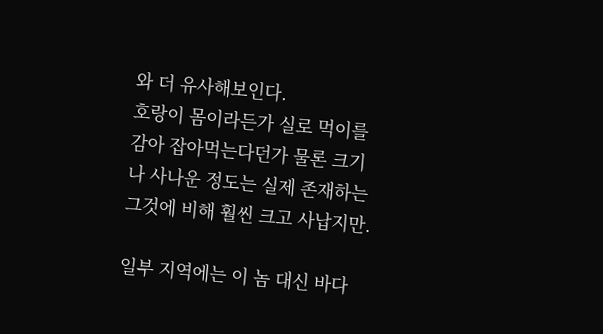와 더 유사해보인다.
호랑이 몸이라든가 실로 먹이를 감아 잡아먹는다던가 물론 크기나 사나운 정도는 실제 존재하는 그것에 비해 훨씬 크고 사납지만.

일부 지역에는 이 놈 대신 바다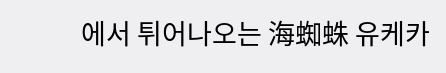에서 튀어나오는 海蜘蛛 유케카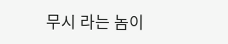무시 라는 놈이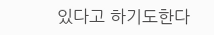있다고 하기도한다